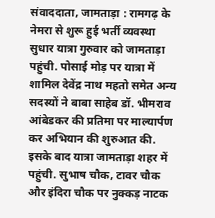संवाददाता, जामताड़ा : रामगढ़ के नेमरा से शुरू हुई भर्ती व्यवस्था सुधार यात्रा गुरुवार को जामताड़ा पहुंची. पोसाई मोड़ पर यात्रा में शामिल देवेंद्र नाथ महतो समेत अन्य सदस्यों ने बाबा साहेब डॉ. भीमराव आंबेडकर की प्रतिमा पर माल्यार्पण कर अभियान की शुरुआत की. इसके बाद यात्रा जामताड़ा शहर में पहुंची. सुभाष चौक, टावर चौक और इंदिरा चौक पर नुक्कड़ नाटक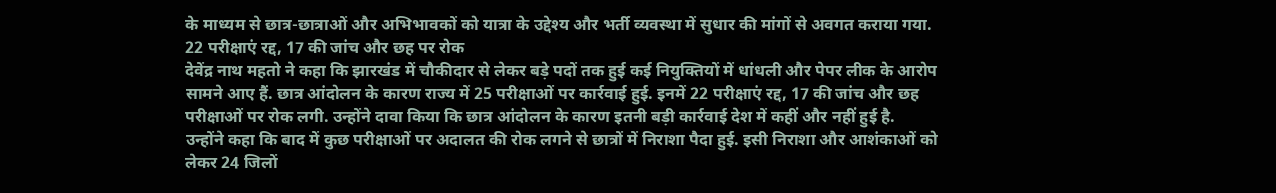के माध्यम से छात्र-छात्राओं और अभिभावकों को यात्रा के उद्देश्य और भर्ती व्यवस्था में सुधार की मांगों से अवगत कराया गया.
22 परीक्षाएं रद्द, 17 की जांच और छह पर रोक
देवेंद्र नाथ महतो ने कहा कि झारखंड में चौकीदार से लेकर बड़े पदों तक हुई कई नियुक्तियों में धांधली और पेपर लीक के आरोप सामने आए हैं. छात्र आंदोलन के कारण राज्य में 25 परीक्षाओं पर कार्रवाई हुई. इनमें 22 परीक्षाएं रद्द, 17 की जांच और छह परीक्षाओं पर रोक लगी. उन्होंने दावा किया कि छात्र आंदोलन के कारण इतनी बड़ी कार्रवाई देश में कहीं और नहीं हुई है.
उन्होंने कहा कि बाद में कुछ परीक्षाओं पर अदालत की रोक लगने से छात्रों में निराशा पैदा हुई. इसी निराशा और आशंकाओं को लेकर 24 जिलों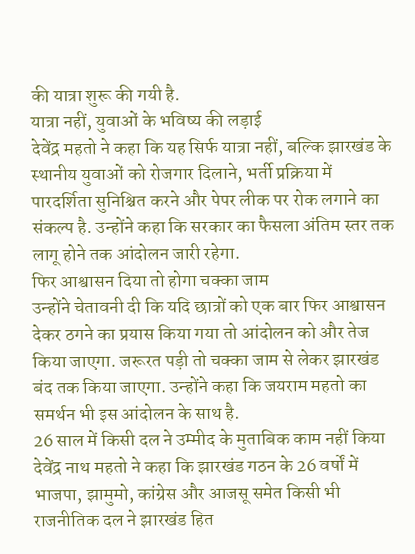की यात्रा शुरू की गयी है.
यात्रा नहीं, युवाओं के भविष्य की लड़ाई
देवेंद्र महतो ने कहा कि यह सिर्फ यात्रा नहीं, बल्कि झारखंड के स्थानीय युवाओं को रोजगार दिलाने, भर्ती प्रक्रिया में पारदर्शिता सुनिश्चित करने और पेपर लीक पर रोक लगाने का संकल्प है. उन्होंने कहा कि सरकार का फैसला अंतिम स्तर तक लागू होने तक आंदोलन जारी रहेगा.
फिर आश्वासन दिया तो होगा चक्का जाम
उन्होंने चेतावनी दी कि यदि छात्रों को एक बार फिर आश्वासन देकर ठगने का प्रयास किया गया तो आंदोलन को और तेज किया जाएगा. जरूरत पड़ी तो चक्का जाम से लेकर झारखंड बंद तक किया जाएगा. उन्होंने कहा कि जयराम महतो का समर्थन भी इस आंदोलन के साथ है.
26 साल में किसी दल ने उम्मीद के मुताबिक काम नहीं किया
देवेंद्र नाथ महतो ने कहा कि झारखंड गठन के 26 वर्षों में भाजपा, झामुमो, कांग्रेस और आजसू समेत किसी भी राजनीतिक दल ने झारखंड हित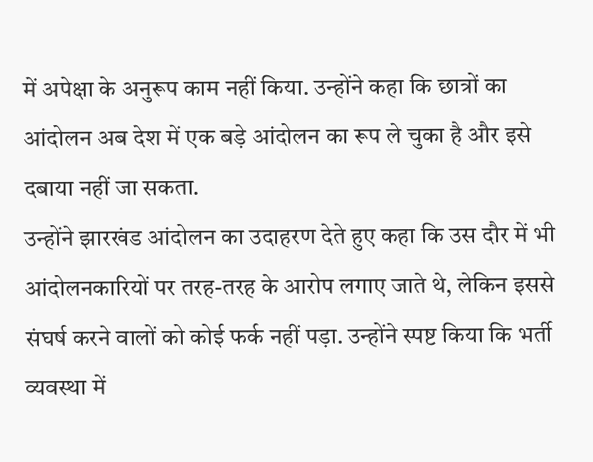में अपेक्षा के अनुरूप काम नहीं किया. उन्होंने कहा कि छात्रों का आंदोलन अब देश में एक बड़े आंदोलन का रूप ले चुका है और इसे दबाया नहीं जा सकता.
उन्होंने झारखंड आंदोलन का उदाहरण देते हुए कहा कि उस दौर में भी आंदोलनकारियों पर तरह-तरह के आरोप लगाए जाते थे, लेकिन इससे संघर्ष करने वालों को कोई फर्क नहीं पड़ा. उन्होंने स्पष्ट किया कि भर्ती व्यवस्था में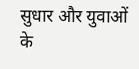सुधार और युवाओं के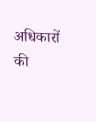अधिकारों की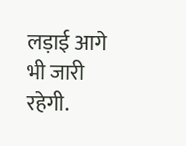लड़ाई आगे भी जारी रहेगी.